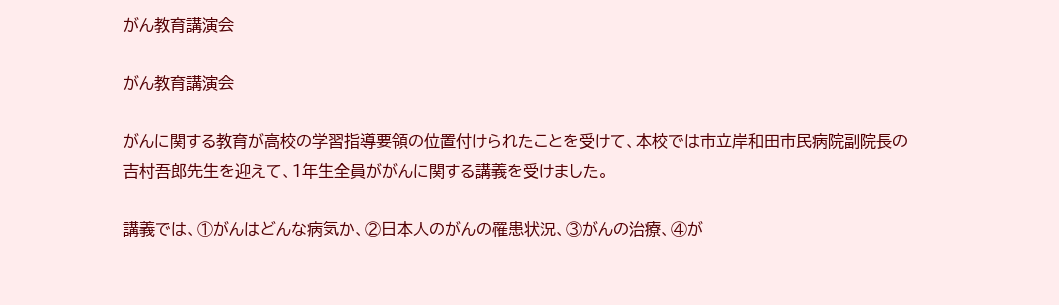がん教育講演会

がん教育講演会

がんに関する教育が高校の学習指導要領の位置付けられたことを受けて、本校では市立岸和田市民病院副院長の吉村吾郎先生を迎えて、1年生全員ががんに関する講義を受けました。

講義では、①がんはどんな病気か、②日本人のがんの罹患状況、③がんの治療、④が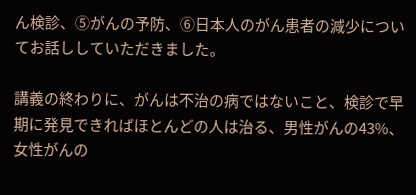ん検診、⑤がんの予防、⑥日本人のがん患者の減少についてお話ししていただきました。

講義の終わりに、がんは不治の病ではないこと、検診で早期に発見できればほとんどの人は治る、男性がんの43%、女性がんの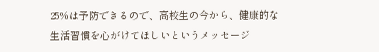25%は予防できるので、高校生の今から、健康的な生活習慣を心がけてほしいというメッセージ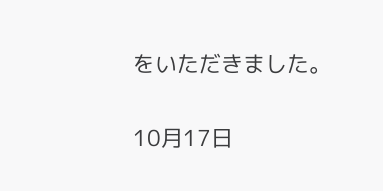をいただきました。

10月17日